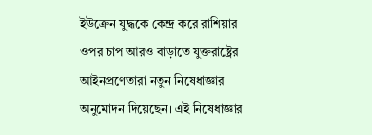ইউক্রেন যুদ্ধকে কেন্দ্র করে রাশিয়ার ওপর চাপ আরও বাড়াতে যুক্তরাষ্ট্রের আইনপ্রণেতারা নতুন নিষেধাজ্ঞার অনুমোদন দিয়েছেন। এই নিষেধাজ্ঞার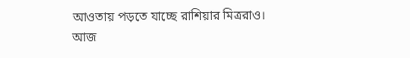আওতায় পড়তে যাচ্ছে রাশিয়ার মিত্ররাও।
আজ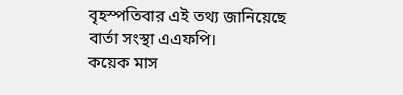বৃহস্পতিবার এই তথ্য জানিয়েছে বার্তা সংস্থা এএফপি।
কয়েক মাস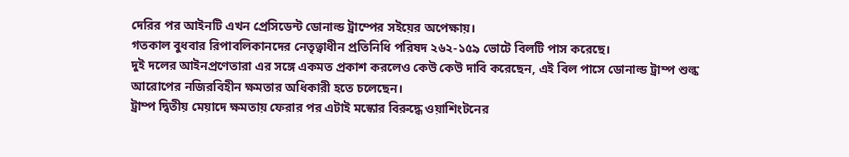দেরির পর আইনটি এখন প্রেসিডেন্ট ডোনাল্ড ট্রাম্পের সইয়ের অপেক্ষায়।
গতকাল বুধবার রিপাবলিকানদের নেতৃত্বাধীন প্রতিনিধি পরিষদ ২৬২-১৫৯ ভোটে বিলটি পাস করেছে।
দুই দলের আইনপ্রণেতারা এর সঙ্গে একমত প্রকাশ করলেও কেউ কেউ দাবি করেছেন, এই বিল পাসে ডোনাল্ড ট্রাম্প শুল্ক আরোপের নজিরবিহীন ক্ষমতার অধিকারী হতে চলেছেন।
ট্রাম্প দ্বিতীয় মেয়াদে ক্ষমতায় ফেরার পর এটাই মস্কোর বিরুদ্ধে ওয়াশিংটনের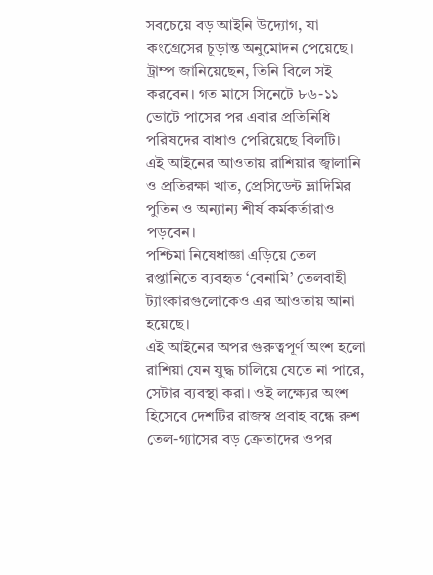সবচেয়ে বড় আইনি উদ্যোগ, যা কংগ্রেসের চূড়ান্ত অনুমোদন পেয়েছে।
ট্রাম্প জানিয়েছেন, তিনি বিলে সই করবেন। গত মাসে সিনেটে ৮৬-১১ ভোটে পাসের পর এবার প্রতিনিধি পরিষদের বাধাও পেরিয়েছে বিলটি।
এই আইনের আওতায় রাশিয়ার জ্বালানি ও প্রতিরক্ষা খাত, প্রেসিডেন্ট ভ্লাদিমির পুতিন ও অন্যান্য শীর্ষ কর্মকর্তারাও পড়বেন।
পশ্চিমা নিষেধাজ্ঞা এড়িয়ে তেল রপ্তানিতে ব্যবহৃত ‘বেনামি’ তেলবাহী ট্যাংকারগুলোকেও এর আওতায় আনা হয়েছে।
এই আইনের অপর গুরুত্বপূর্ণ অংশ হলো রাশিয়া যেন যুদ্ধ চালিয়ে যেতে না পারে, সেটার ব্যবস্থা করা। ওই লক্ষ্যের অংশ হিসেবে দেশটির রাজস্ব প্রবাহ বন্ধে রুশ তেল-গ্যাসের বড় ক্রেতাদের ওপর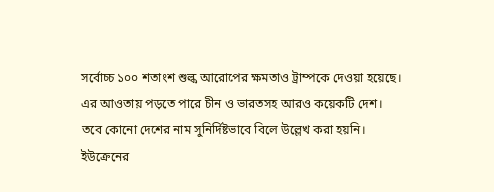সর্বোচ্চ ১০০ শতাংশ শুল্ক আরোপের ক্ষমতাও ট্রাম্পকে দেওয়া হয়েছে।
এর আওতায় পড়তে পারে চীন ও ভারতসহ আরও কয়েকটি দেশ।
তবে কোনো দেশের নাম সুনির্দিষ্টভাবে বিলে উল্লেখ করা হয়নি।
ইউক্রেনের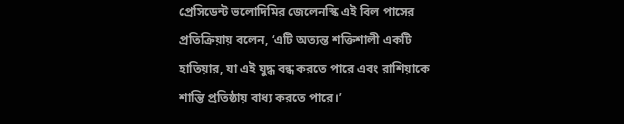প্রেসিডেন্ট ভলোদিমির জেলেনস্কি এই বিল পাসের প্রতিক্রিয়ায় বলেন, ‘এটি অত্যন্ত শক্তিশালী একটি হাতিয়ার, যা এই যুদ্ধ বন্ধ করতে পারে এবং রাশিয়াকে শান্তি প্রতিষ্ঠায় বাধ্য করতে পারে।’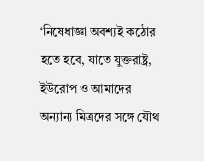‘নিষেধাজ্ঞা অবশ্যই কঠোর হতে হবে, যাতে যুক্তরাষ্ট্র, ইউরোপ ও আমাদের অন্যান্য মিত্রদের সঙ্গে যৌথ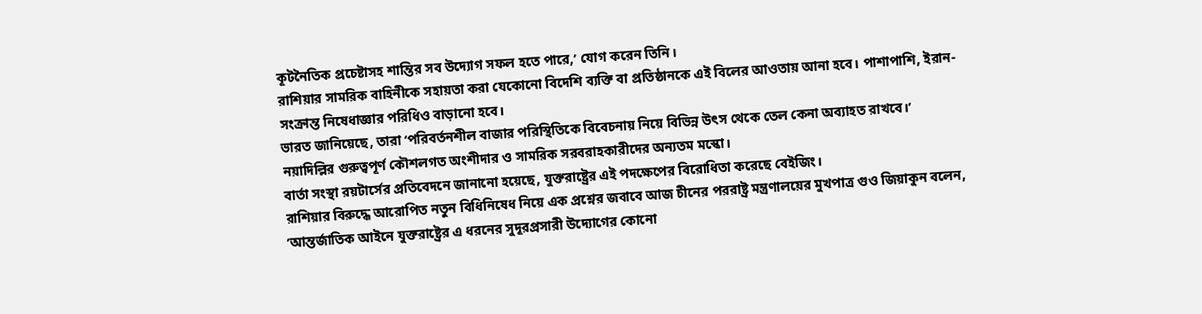কূটনৈতিক প্রচেষ্টাসহ শান্তির সব উদ্যোগ সফল হতে পারে,’ যোগ করেন তিনি।
রাশিয়ার সামরিক বাহিনীকে সহায়তা করা যেকোনো বিদেশি ব্যক্তি বা প্রতিষ্ঠানকে এই বিলের আওতায় আনা হবে। পাশাপাশি, ইরান-সংক্রান্ত নিষেধাজ্ঞার পরিধিও বাড়ানো হবে।
ভারত জানিয়েছে, তারা ‘পরিবর্তনশীল বাজার পরিস্থিতিকে বিবেচনায় নিয়ে বিভিন্ন উৎস থেকে তেল কেনা অব্যাহত রাখবে।’
নয়াদিল্লির গুরুত্বপূর্ণ কৌশলগত অংশীদার ও সামরিক সরবরাহকারীদের অন্যতম মস্কো।
বার্তা সংস্থা রয়টার্সের প্রতিবেদনে জানানো হয়েছে, যুক্তরাষ্ট্রের এই পদক্ষেপের বিরোধিতা করেছে বেইজিং।
রাশিয়ার বিরুদ্ধে আরোপিত নতুন বিধিনিষেধ নিয়ে এক প্রশ্নের জবাবে আজ চীনের পররাষ্ট্র মন্ত্রণালয়ের মুখপাত্র গুও জিয়াকুন বলেন, ‘আন্তর্জাতিক আইনে যুক্তরাষ্ট্রের এ ধরনের সুদূরপ্রসারী উদ্যোগের কোনো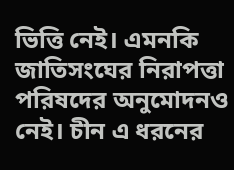ভিত্তি নেই। এমনকি জাতিসংঘের নিরাপত্তা পরিষদের অনুমোদনও নেই। চীন এ ধরনের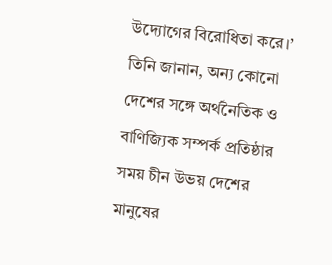উদ্যোগের বিরোধিতা করে।’
তিনি জানান, অন্য কোনো দেশের সঙ্গে অর্থনৈতিক ও বাণিজ্যিক সম্পর্ক প্রতিষ্ঠার সময় চীন উভয় দেশের মানুষের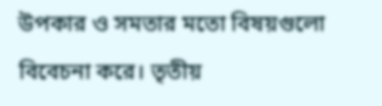উপকার ও সমতার মতো বিষয়গুলো বিবেচনা করে। তৃতীয়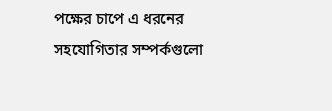পক্ষের চাপে এ ধরনের সহযোগিতার সম্পর্কগুলো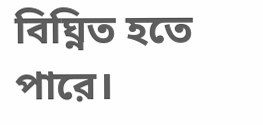বিঘ্নিত হতে পারে।